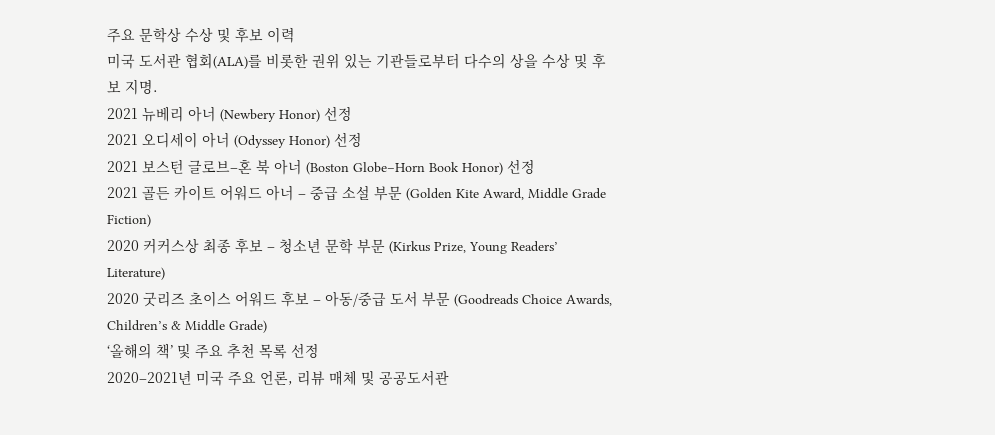주요 문학상 수상 및 후보 이력
미국 도서관 협회(ALA)를 비롯한 권위 있는 기관들로부터 다수의 상을 수상 및 후보 지명.
2021 뉴베리 아너 (Newbery Honor) 선정
2021 오디세이 아너 (Odyssey Honor) 선정
2021 보스턴 글로브–혼 북 아너 (Boston Globe–Horn Book Honor) 선정
2021 골든 카이트 어워드 아너 – 중급 소설 부문 (Golden Kite Award, Middle Grade Fiction)
2020 커커스상 최종 후보 – 청소년 문학 부문 (Kirkus Prize, Young Readers’ Literature)
2020 굿리즈 초이스 어워드 후보 – 아동/중급 도서 부문 (Goodreads Choice Awards, Children’s & Middle Grade)
‘올해의 책’ 및 주요 추천 목록 선정
2020–2021년 미국 주요 언론, 리뷰 매체 및 공공도서관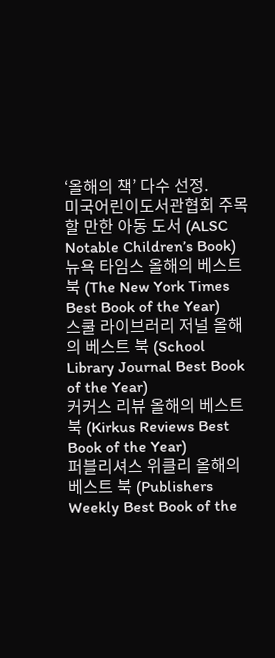‘올해의 책’ 다수 선정.
미국어린이도서관협회 주목할 만한 아동 도서 (ALSC Notable Children’s Book)
뉴욕 타임스 올해의 베스트 북 (The New York Times Best Book of the Year)
스쿨 라이브러리 저널 올해의 베스트 북 (School Library Journal Best Book of the Year)
커커스 리뷰 올해의 베스트 북 (Kirkus Reviews Best Book of the Year)
퍼블리셔스 위클리 올해의 베스트 북 (Publishers Weekly Best Book of the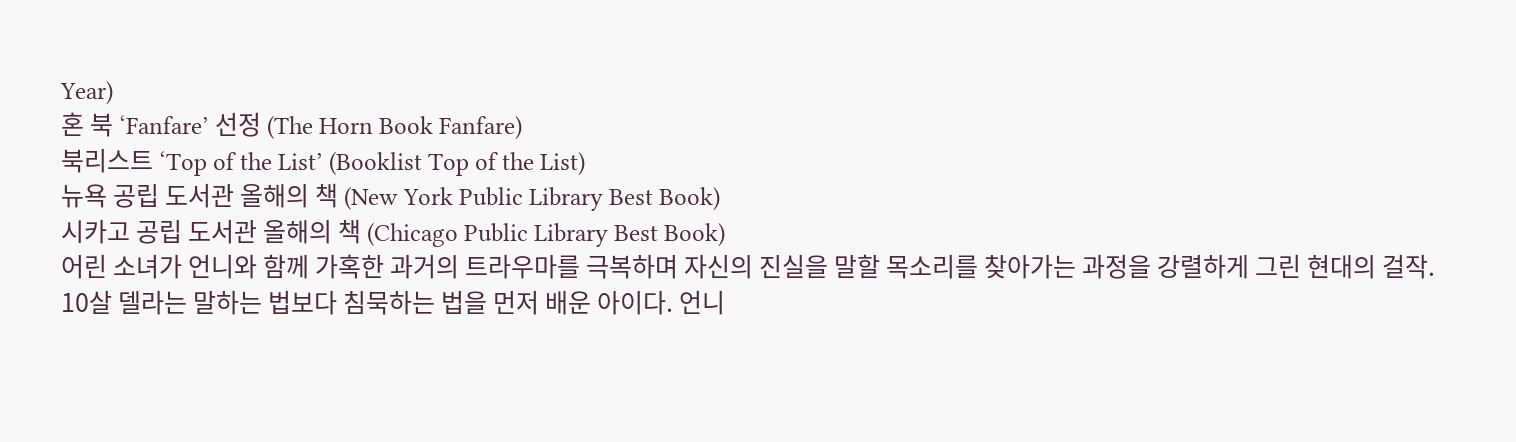Year)
혼 북 ‘Fanfare’ 선정 (The Horn Book Fanfare)
북리스트 ‘Top of the List’ (Booklist Top of the List)
뉴욕 공립 도서관 올해의 책 (New York Public Library Best Book)
시카고 공립 도서관 올해의 책 (Chicago Public Library Best Book)
어린 소녀가 언니와 함께 가혹한 과거의 트라우마를 극복하며 자신의 진실을 말할 목소리를 찾아가는 과정을 강렬하게 그린 현대의 걸작.
10살 델라는 말하는 법보다 침묵하는 법을 먼저 배운 아이다. 언니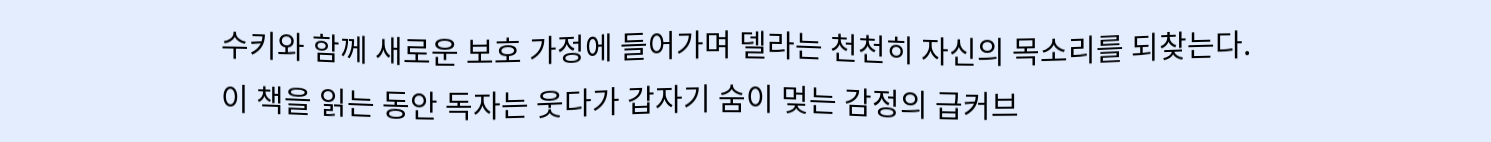수키와 함께 새로운 보호 가정에 들어가며 델라는 천천히 자신의 목소리를 되찾는다.
이 책을 읽는 동안 독자는 웃다가 갑자기 숨이 멎는 감정의 급커브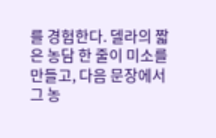를 경험한다. 델라의 짧은 농담 한 줄이 미소를 만들고, 다음 문장에서 그 농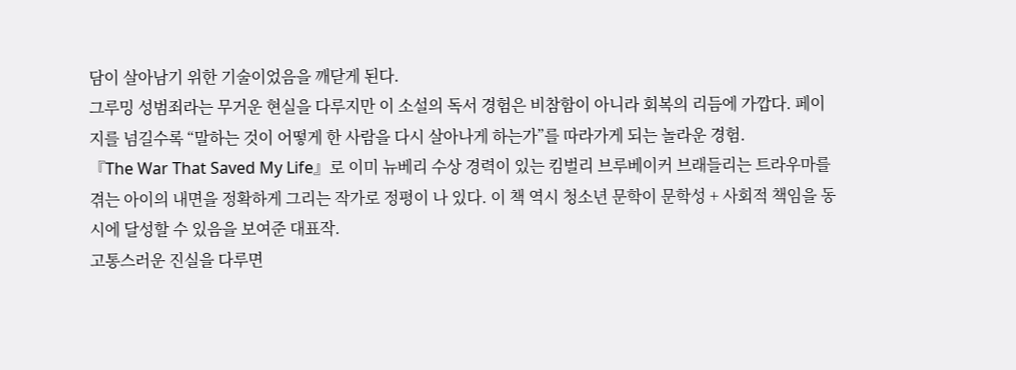담이 살아남기 위한 기술이었음을 깨닫게 된다.
그루밍 성범죄라는 무거운 현실을 다루지만 이 소설의 독서 경험은 비참함이 아니라 회복의 리듬에 가깝다. 페이지를 넘길수록 “말하는 것이 어떻게 한 사람을 다시 살아나게 하는가”를 따라가게 되는 놀라운 경험.
『The War That Saved My Life』로 이미 뉴베리 수상 경력이 있는 킴벌리 브루베이커 브래들리는 트라우마를 겪는 아이의 내면을 정확하게 그리는 작가로 정평이 나 있다. 이 책 역시 청소년 문학이 문학성 + 사회적 책임을 동시에 달성할 수 있음을 보여준 대표작.
고통스러운 진실을 다루면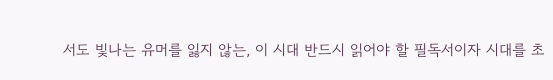서도 빛나는 유머를 잃지 않는, 이 시대 반드시 읽어야 할 필독서이자 시대를 초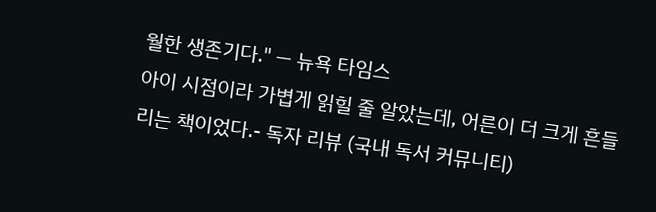월한 생존기다." — 뉴욕 타임스
아이 시점이라 가볍게 읽힐 줄 알았는데, 어른이 더 크게 흔들리는 책이었다.- 독자 리뷰 (국내 독서 커뮤니티)